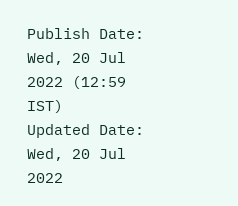Publish Date: Wed, 20 Jul 2022 (12:59 IST)
Updated Date: Wed, 20 Jul 2022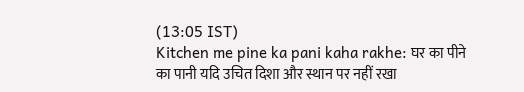(13:05 IST)
Kitchen me pine ka pani kaha rakhe: घर का पीने का पानी यदि उचित दिशा और स्थान पर नहीं रखा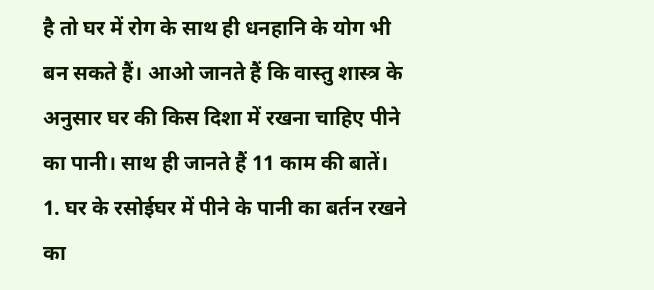है तो घर में रोग के साथ ही धनहानि के योग भी बन सकते हैं। आओ जानते हैं कि वास्तु शास्त्र के अनुसार घर की किस दिशा में रखना चाहिए पीने का पानी। साथ ही जानते हैं 11 काम की बातें।
1. घर के रसोईघर में पीने के पानी का बर्तन रखने का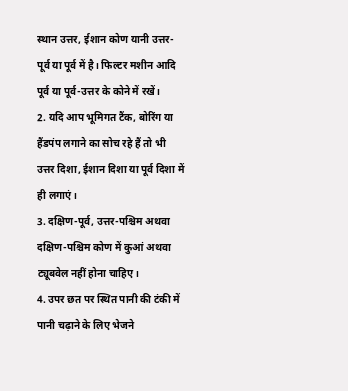स्थान उत्तर, ईशान कोण यानी उत्तर-पूर्व या पूर्व में है। फिल्टर मशीन आदि पूर्व या पूर्व-उत्तर के कोने में रखें।
2. यदि आप भूमिगत टैंक, बोरिंग या हैंडपंप लगाने का सोच रहे हैं तो भी उत्तर दिशा, ईशान दिशा या पूर्व दिशा में ही लगाएं।
3. दक्षिण-पूर्व, उत्तर-पश्चिम अथवा दक्षिण-पश्चिम कोण में कुआं अथवा ट्यूबवेल नहीं होना चाहिए।
4. उपर छत पर स्थित पानी की टंकी में पानी चढ़ाने के लिए भेजने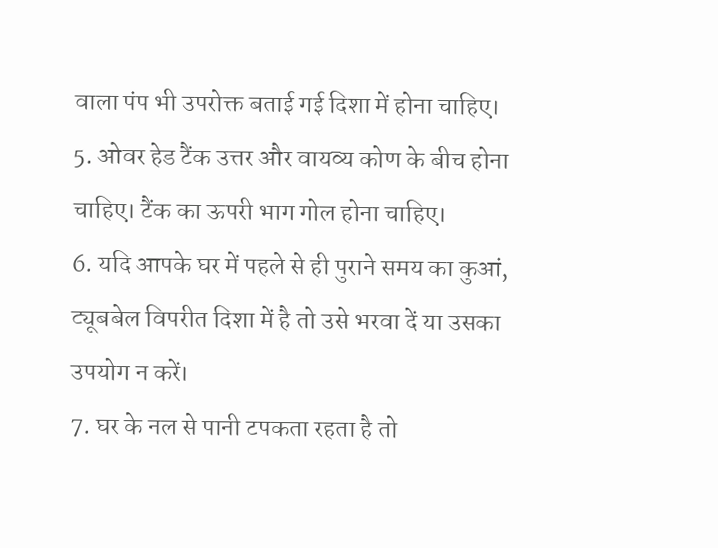वाला पंप भी उपरोक्त बताई गई दिशा में होना चाहिए।
5. ओवर हेड टैंक उत्तर और वायव्य कोण के बीच होना चाहिए। टैंक का ऊपरी भाग गोल होना चाहिए।
6. यदि आपके घर में पहले से ही पुराने समय का कुआं, ट्यूबबेल विपरीत दिशा में है तो उसे भरवा दें या उसका उपयोग न करें।
7. घर के नल से पानी टपकता रहता है तो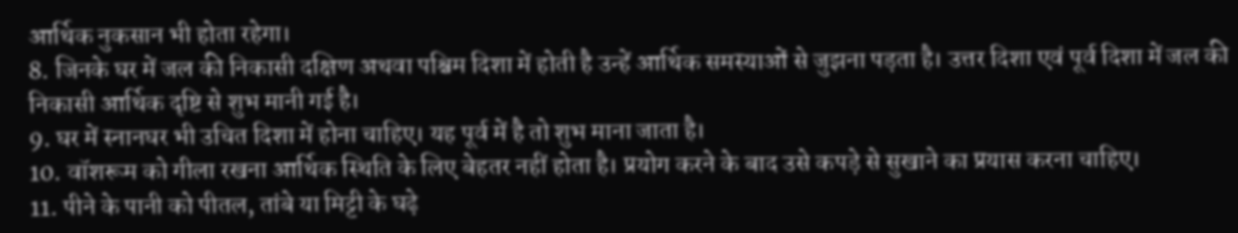आर्थिक नुकसान भी होता रहेगा।
8. जिनके घर में जल की निकासी दक्षिण अथवा पश्चिम दिशा में होती है उन्हें आर्थिक समस्याओं से जुझना पड़ता है। उत्तर दिशा एवं पूर्व दिशा में जल की निकासी आर्थिक दृष्टि से शुभ मानी गई है।
9. घर में स्नानघर भी उचित दिशा में होना चाहिए। यह पूर्व में है तो शुभ माना जाता है।
10. वॉशरूम को गीला रखना आर्थिक स्थिति के लिए बेहतर नहीं होता है। प्रयोग करने के बाद उसे कपड़े से सुखाने का प्रयास करना चाहिए।
11. पीने के पानी को पीतल, तांबे या मिट्टी के घढ़े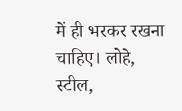में ही भरकर रखना चाहिए। लोहे, स्टील,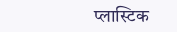प्लास्टिक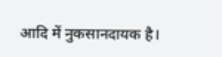आदि में नुकसानदायक है।